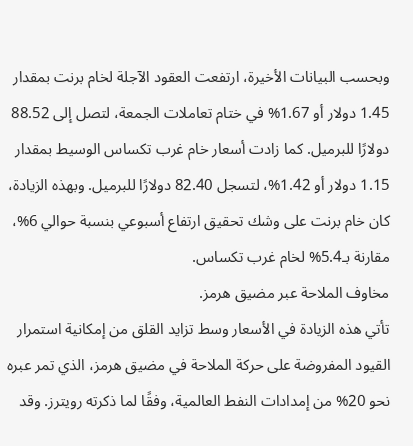وبحسب البيانات الأخيرة، ارتفعت العقود الآجلة لخام برنت بمقدار 1.45 دولار أو 1.67% في ختام تعاملات الجمعة، لتصل إلى 88.52 دولارًا للبرميل. كما زادت أسعار خام غرب تكساس الوسيط بمقدار 1.15 دولار أو 1.42%، لتسجل 82.40 دولارًا للبرميل. وبهذه الزيادة، كان خام برنت على وشك تحقيق ارتفاع أسبوعي بنسبة حوالي 6%، مقارنة بـ5.4% لخام غرب تكساس.
مخاوف الملاحة عبر مضيق هرمز.
تأتي هذه الزيادة في الأسعار وسط تزايد القلق من إمكانية استمرار القيود المفروضة على حركة الملاحة في مضيق هرمز، الذي تمر عبره نحو 20% من إمدادات النفط العالمية، وفقًا لما ذكرته رويترز. وقد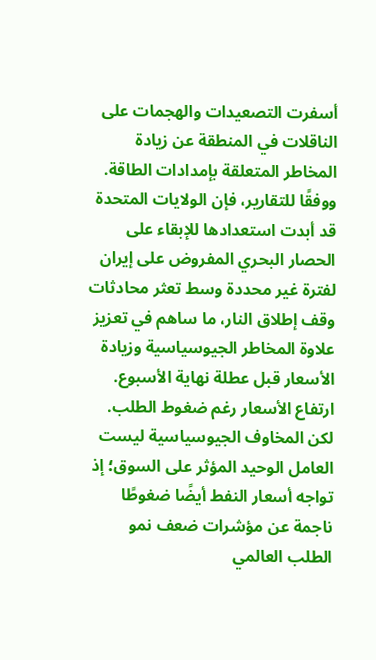أسفرت التصعيدات والهجمات على الناقلات في المنطقة عن زيادة المخاطر المتعلقة بإمدادات الطاقة.
ووفقًا للتقارير، فإن الولايات المتحدة قد أبدت استعدادها للإبقاء على الحصار البحري المفروض على إيران لفترة غير محددة وسط تعثر محادثات وقف إطلاق النار، ما ساهم في تعزيز علاوة المخاطر الجيوسياسية وزيادة الأسعار قبل عطلة نهاية الأسبوع.
ارتفاع الأسعار رغم ضغوط الطلب.
لكن المخاوف الجيوسياسية ليست العامل الوحيد المؤثر على السوق؛ إذ تواجه أسعار النفط أيضًا ضغوطًا ناجمة عن مؤشرات ضعف نمو الطلب العالمي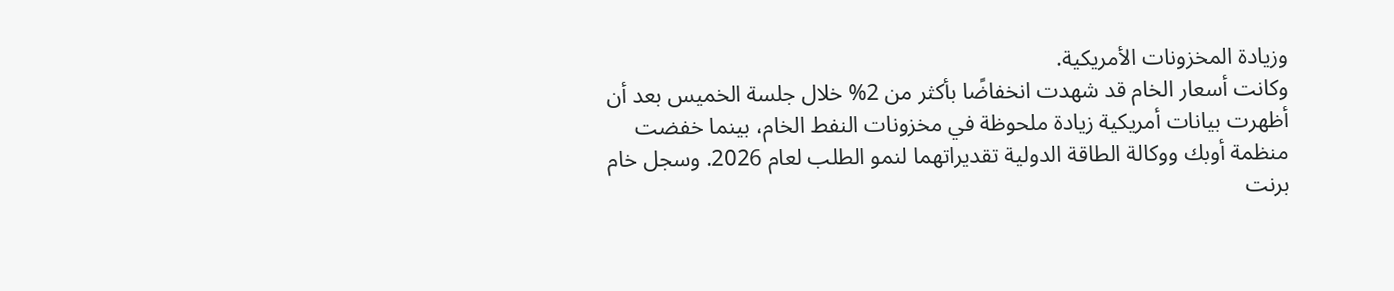وزيادة المخزونات الأمريكية.
وكانت أسعار الخام قد شهدت انخفاضًا بأكثر من 2% خلال جلسة الخميس بعد أن أظهرت بيانات أمريكية زيادة ملحوظة في مخزونات النفط الخام، بينما خفضت منظمة أوبك ووكالة الطاقة الدولية تقديراتهما لنمو الطلب لعام 2026. وسجل خام برنت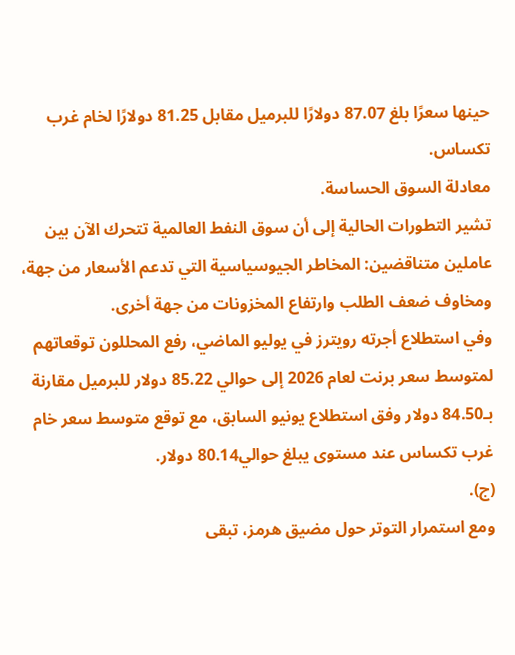حينها سعرًا بلغ 87.07 دولارًا للبرميل مقابل 81.25 دولارًا لخام غرب تكساس.
معادلة السوق الحساسة.
تشير التطورات الحالية إلى أن سوق النفط العالمية تتحرك الآن بين عاملين متناقضين: المخاطر الجيوسياسية التي تدعم الأسعار من جهة، ومخاوف ضعف الطلب وارتفاع المخزونات من جهة أخرى.
وفي استطلاع أجرته رويترز في يوليو الماضي، رفع المحللون توقعاتهم لمتوسط سعر برنت لعام 2026 إلى حوالي 85.22 دولار للبرميل مقارنة بـ84.50 دولار وفق استطلاع يونيو السابق، مع توقع متوسط سعر خام غرب تكساس عند مستوى يبلغ حوالي80.14 دولار.
(ج).
ومع استمرار التوتر حول مضيق هرمز، تبقى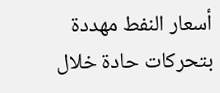أسعار النفط مهددة بتحركات حادة خلال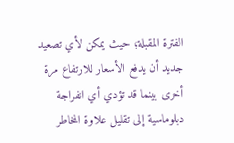الفترة المقبلة؛ حيث يمكن لأي تصعيد جديد أن يدفع الأسعار للارتفاع مرة أخرى بينما قد تؤدي أي انفراجة دبلوماسية إلى تقليل علاوة المخاطر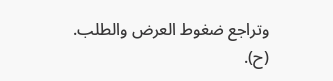وتراجع ضغوط العرض والطلب.
(ح).